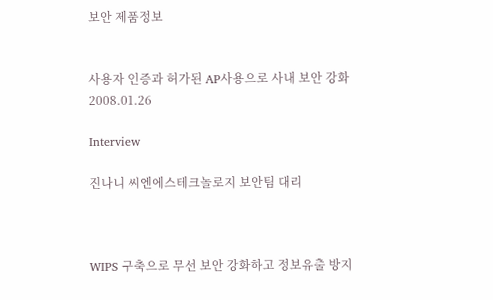보안 제품정보


사용자 인증과 허가된 AP사용으로 사내 보안 강화 2008.01.26

Interview

진나니 씨엔에스테크놀로지 보안팀 대리



WIPS 구축으로 무선 보안 강화하고 정보유출 방지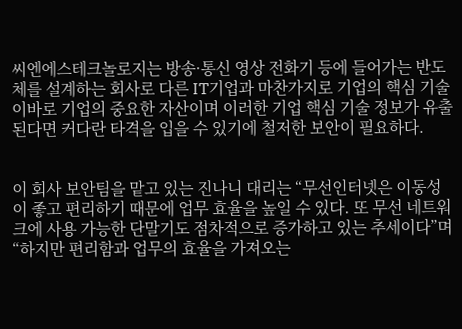씨엔에스테크놀로지는 방송·통신 영상 전화기 등에 들어가는 반도체를 설계하는 회사로 다른 IT기업과 마찬가지로 기업의 핵심 기술이바로 기업의 중요한 자산이며 이러한 기업 핵심 기술 정보가 유출된다면 커다란 타격을 입을 수 있기에 철저한 보안이 필요하다.


이 회사 보안팀을 맡고 있는 진나니 대리는 “무선인터넷은 이동성이 좋고 편리하기 때문에 업무 효율을 높일 수 있다. 또 무선 네트워크에 사용 가능한 단말기도 점차적으로 증가하고 있는 추세이다”며 “하지만 편리함과 업무의 효율을 가져오는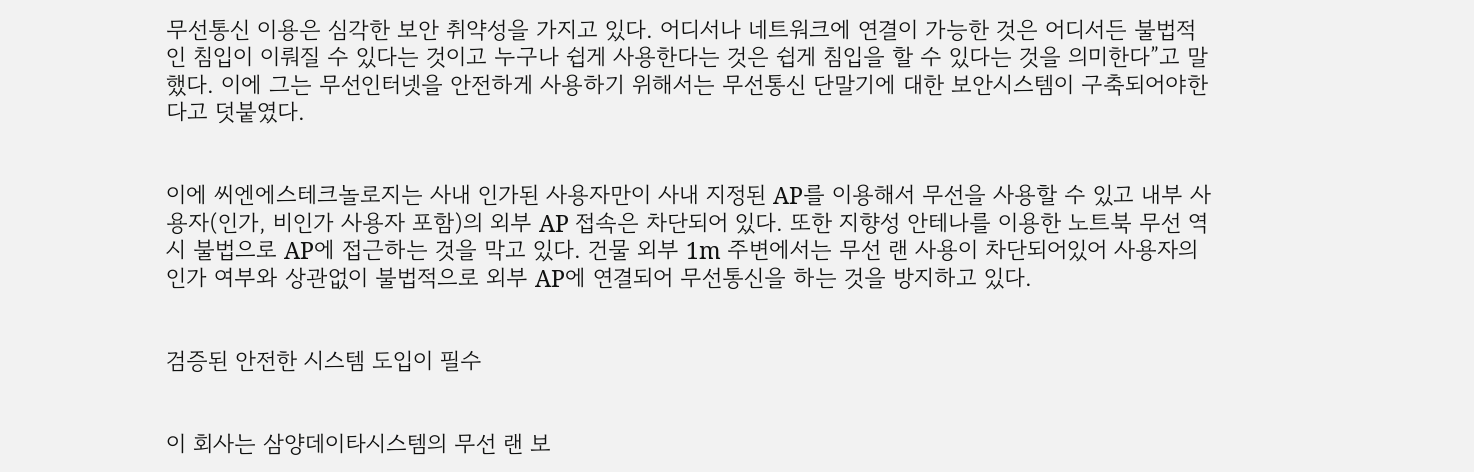무선통신 이용은 심각한 보안 취약성을 가지고 있다. 어디서나 네트워크에 연결이 가능한 것은 어디서든 불법적인 침입이 이뤄질 수 있다는 것이고 누구나 쉽게 사용한다는 것은 쉽게 침입을 할 수 있다는 것을 의미한다”고 말했다. 이에 그는 무선인터넷을 안전하게 사용하기 위해서는 무선통신 단말기에 대한 보안시스템이 구축되어야한다고 덧붙였다.


이에 씨엔에스테크놀로지는 사내 인가된 사용자만이 사내 지정된 AP를 이용해서 무선을 사용할 수 있고 내부 사용자(인가, 비인가 사용자 포함)의 외부 AP 접속은 차단되어 있다. 또한 지향성 안테나를 이용한 노트북 무선 역시 불법으로 AP에 접근하는 것을 막고 있다. 건물 외부 1m 주변에서는 무선 랜 사용이 차단되어있어 사용자의 인가 여부와 상관없이 불법적으로 외부 AP에 연결되어 무선통신을 하는 것을 방지하고 있다.


검증된 안전한 시스템 도입이 필수


이 회사는 삼양데이타시스템의 무선 랜 보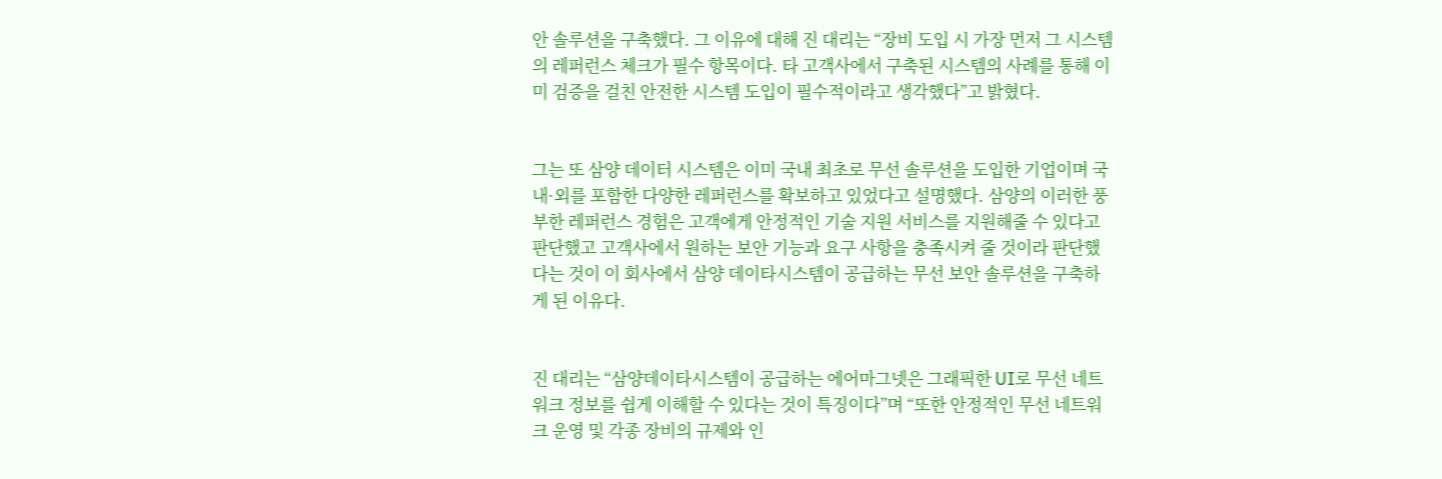안 솔루션을 구축했다. 그 이유에 대해 진 대리는 “장비 도입 시 가장 먼저 그 시스템의 레퍼런스 체크가 필수 항목이다. 타 고객사에서 구축된 시스템의 사례를 통해 이미 검증을 걸친 안전한 시스템 도입이 필수적이라고 생각했다”고 밝혔다.


그는 또 삼양 데이터 시스템은 이미 국내 최초로 무선 솔루션을 도입한 기업이며 국내·외를 포함한 다양한 레퍼런스를 확보하고 있었다고 설명했다. 삼양의 이러한 풍부한 레퍼런스 경험은 고객에게 안정적인 기술 지원 서비스를 지원해줄 수 있다고 판단했고 고객사에서 원하는 보안 기능과 요구 사항을 충족시켜 줄 것이라 판단했다는 것이 이 회사에서 삼양 데이타시스템이 공급하는 무선 보안 솔루션을 구축하게 된 이유다.


진 대리는 “삼양데이타시스템이 공급하는 에어마그넷은 그래픽한 UI로 무선 네트워크 정보를 쉽게 이해할 수 있다는 것이 특징이다”며 “또한 안정적인 무선 네트워크 운영 및 각종 장비의 규제와 인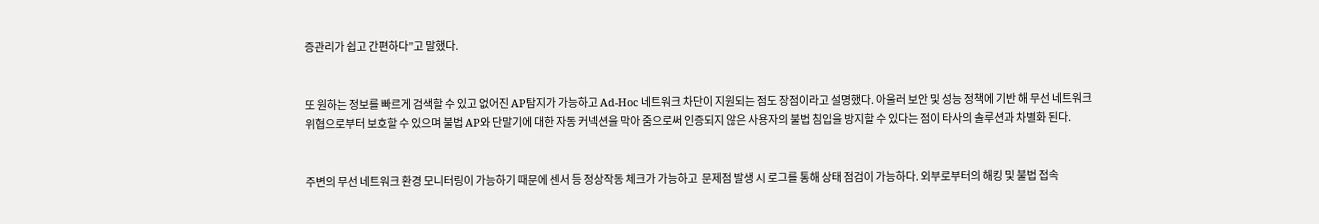증관리가 쉽고 간편하다”고 말했다.


또 원하는 정보를 빠르게 검색할 수 있고 없어진 AP탐지가 가능하고 Ad-Hoc 네트워크 차단이 지원되는 점도 장점이라고 설명했다. 아울러 보안 및 성능 정책에 기반 해 무선 네트워크 위협으로부터 보호할 수 있으며 불법 AP와 단말기에 대한 자동 커넥션을 막아 줌으로써 인증되지 않은 사용자의 불법 침입을 방지할 수 있다는 점이 타사의 솔루션과 차별화 된다.


주변의 무선 네트워크 환경 모니터링이 가능하기 때문에 센서 등 정상작동 체크가 가능하고  문제점 발생 시 로그를 통해 상태 점검이 가능하다. 외부로부터의 해킹 및 불법 접속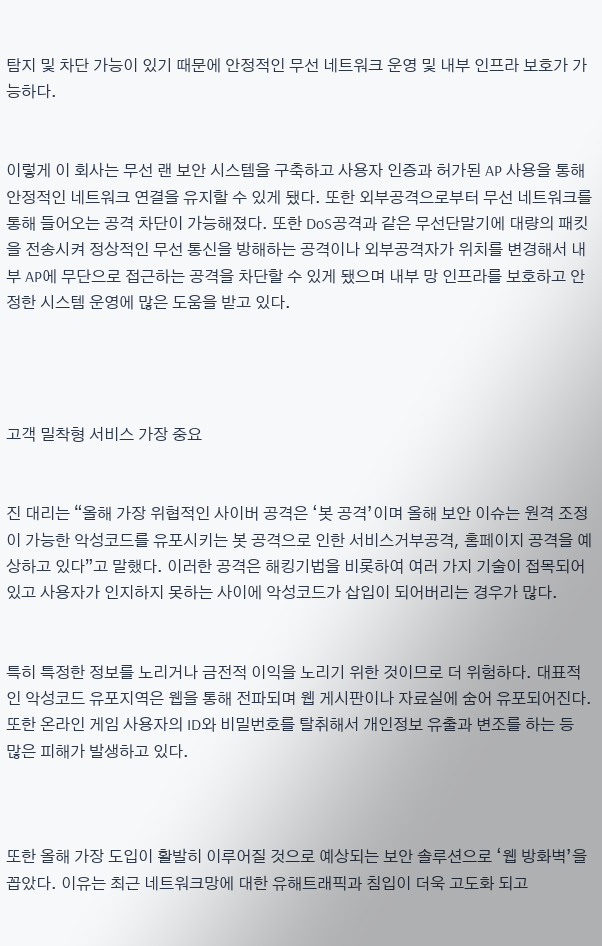탐지 및 차단 가능이 있기 때문에 안정적인 무선 네트워크 운영 및 내부 인프라 보호가 가능하다.


이렇게 이 회사는 무선 랜 보안 시스템을 구축하고 사용자 인증과 허가된 AP 사용을 통해 안정적인 네트워크 연결을 유지할 수 있게 됐다. 또한 외부공격으로부터 무선 네트워크를 통해 들어오는 공격 차단이 가능해졌다. 또한 DoS공격과 같은 무선단말기에 대량의 패킷을 전송시켜 정상적인 무선 통신을 방해하는 공격이나 외부공격자가 위치를 변경해서 내부 AP에 무단으로 접근하는 공격을 차단할 수 있게 됐으며 내부 망 인프라를 보호하고 안정한 시스템 운영에 많은 도움을 받고 있다.




고객 밀착형 서비스 가장 중요


진 대리는 “올해 가장 위협적인 사이버 공격은 ‘봇 공격’이며 올해 보안 이슈는 원격 조정이 가능한 악성코드를 유포시키는 봇 공격으로 인한 서비스거부공격, 홈페이지 공격을 예상하고 있다”고 말했다. 이러한 공격은 해킹기법을 비롯하여 여러 가지 기술이 접목되어 있고 사용자가 인지하지 못하는 사이에 악성코드가 삽입이 되어버리는 경우가 많다.


특히 특정한 정보를 노리거나 금전적 이익을 노리기 위한 것이므로 더 위험하다. 대표적인 악성코드 유포지역은 웹을 통해 전파되며 웹 게시판이나 자료실에 숨어 유포되어진다. 또한 온라인 게임 사용자의 ID와 비밀번호를 탈취해서 개인정보 유출과 변조를 하는 등 많은 피해가 발생하고 있다.



또한 올해 가장 도입이 활발히 이루어질 것으로 예상되는 보안 솔루션으로 ‘웹 방화벽’을 꼽았다. 이유는 최근 네트워크망에 대한 유해트래픽과 침입이 더욱 고도화 되고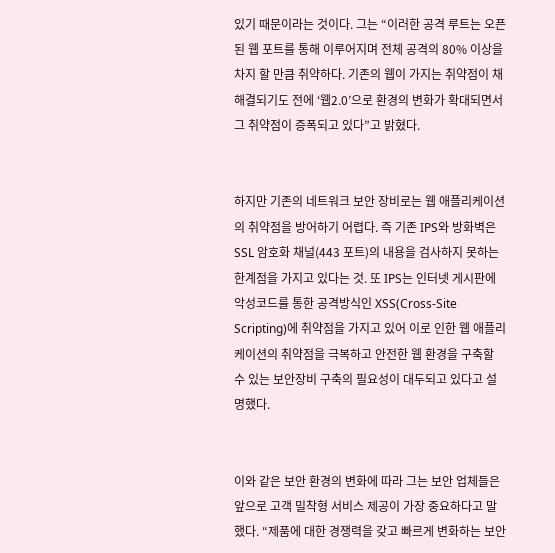있기 때문이라는 것이다. 그는 “이러한 공격 루트는 오픈된 웹 포트를 통해 이루어지며 전체 공격의 80% 이상을 차지 할 만큼 취약하다. 기존의 웹이 가지는 취약점이 채 해결되기도 전에 ‘웹2.0’으로 환경의 변화가 확대되면서 그 취약점이 증폭되고 있다”고 밝혔다.


하지만 기존의 네트워크 보안 장비로는 웹 애플리케이션의 취약점을 방어하기 어렵다. 즉 기존 IPS와 방화벽은 SSL 암호화 채널(443 포트)의 내용을 검사하지 못하는 한계점을 가지고 있다는 것. 또 IPS는 인터넷 게시판에 악성코드를 통한 공격방식인 XSS(Cross-Site Scripting)에 취약점을 가지고 있어 이로 인한 웹 애플리케이션의 취약점을 극복하고 안전한 웹 환경을 구축할 수 있는 보안장비 구축의 필요성이 대두되고 있다고 설명했다.


이와 같은 보안 환경의 변화에 따라 그는 보안 업체들은 앞으로 고객 밀착형 서비스 제공이 가장 중요하다고 말했다. “제품에 대한 경쟁력을 갖고 빠르게 변화하는 보안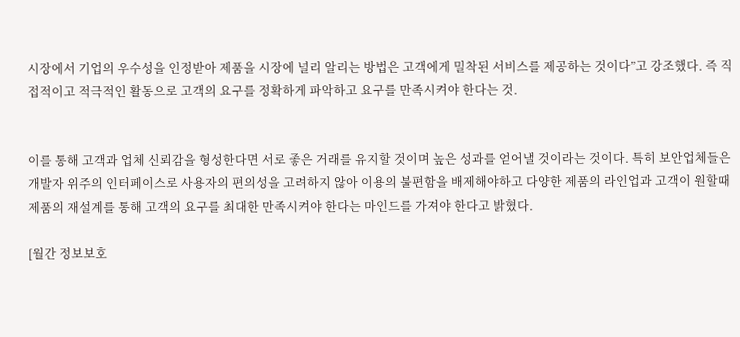시장에서 기업의 우수성을 인정받아 제품을 시장에 널리 알리는 방법은 고객에게 밀착된 서비스를 제공하는 것이다”고 강조했다. 즉 직접적이고 적극적인 활동으로 고객의 요구를 정확하게 파악하고 요구를 만족시켜야 한다는 것.


이를 통해 고객과 업체 신뢰감을 형성한다면 서로 좋은 거래를 유지할 것이며 높은 성과를 얻어낼 것이라는 것이다. 특히 보안업체들은 개발자 위주의 인터페이스로 사용자의 편의성을 고려하지 않아 이용의 불편함을 배제해야하고 다양한 제품의 라인업과 고객이 원할때 제품의 재설계를 통해 고객의 요구를 최대한 만족시켜야 한다는 마인드를 가져야 한다고 밝혔다.

[월간 정보보호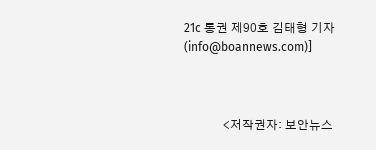21c 통권 제90호 김태형 기자(info@boannews.com)]



             <저작권자: 보안뉴스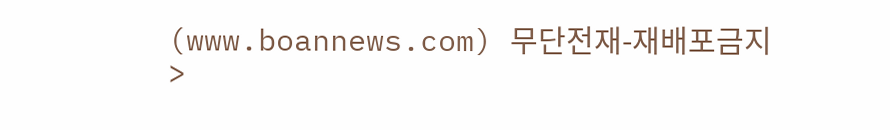(www.boannews.com) 무단전재-재배포금지>